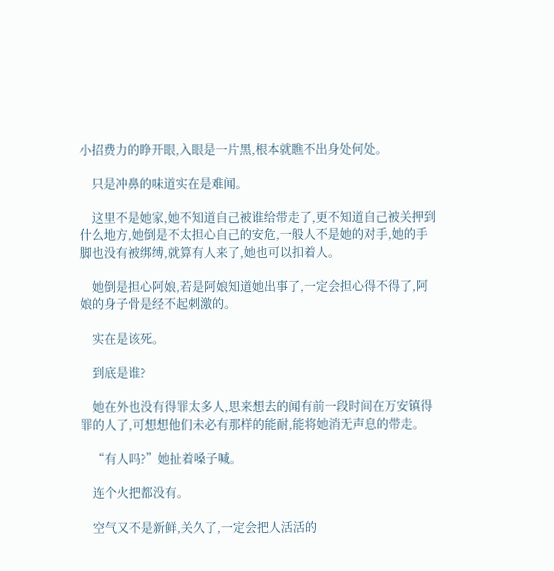小招费力的睁开眼,入眼是一片黑,根本就瞧不出身处何处。

    只是冲鼻的味道实在是难闻。

    这里不是她家,她不知道自己被谁给带走了,更不知道自己被关押到什么地方,她倒是不太担心自己的安危,一般人不是她的对手,她的手脚也没有被绑缚,就算有人来了,她也可以扣着人。

    她倒是担心阿娘,若是阿娘知道她出事了,一定会担心得不得了,阿娘的身子骨是经不起刺激的。

    实在是该死。

    到底是谁?

    她在外也没有得罪太多人,思来想去的闻有前一段时间在万安镇得罪的人了,可想想他们未必有那样的能耐,能将她消无声息的带走。

    “有人吗?”她扯着嗓子喊。

    连个火把都没有。

    空气又不是新鲜,关久了,一定会把人活活的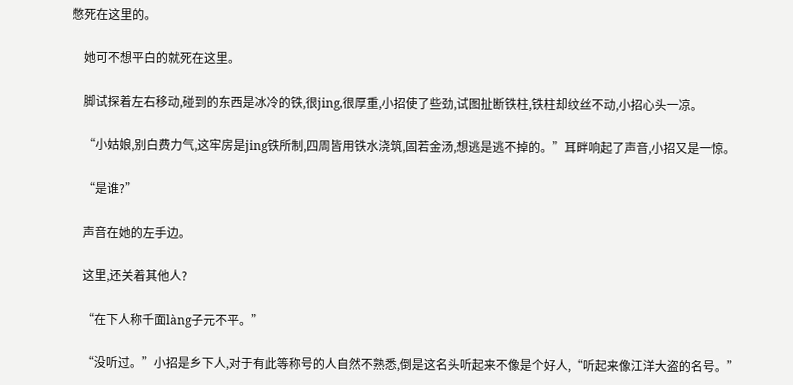憋死在这里的。

    她可不想平白的就死在这里。

    脚试探着左右移动,碰到的东西是冰冷的铁,很jing,很厚重,小招使了些劲,试图扯断铁柱,铁柱却纹丝不动,小招心头一凉。

    “小姑娘,别白费力气,这牢房是jing铁所制,四周皆用铁水浇筑,固若金汤,想逃是逃不掉的。”耳畔响起了声音,小招又是一惊。

    “是谁?”

    声音在她的左手边。

    这里,还关着其他人?

    “在下人称千面làng子元不平。”

    “没听过。”小招是乡下人,对于有此等称号的人自然不熟悉,倒是这名头听起来不像是个好人,“听起来像江洋大盗的名号。”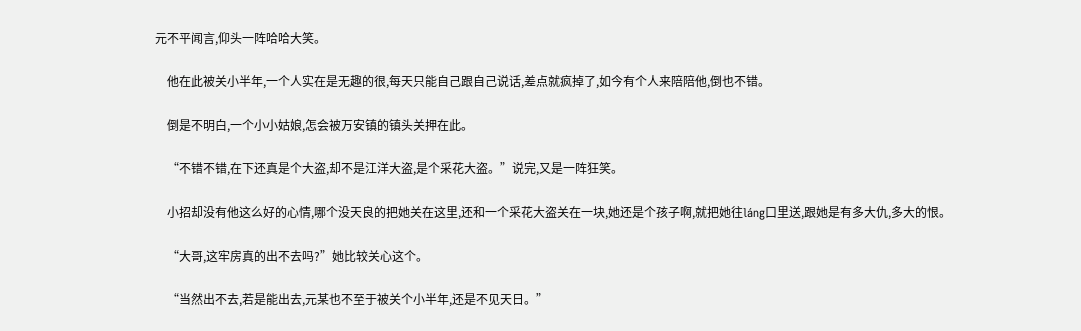元不平闻言,仰头一阵哈哈大笑。

    他在此被关小半年,一个人实在是无趣的很,每天只能自己跟自己说话,差点就疯掉了,如今有个人来陪陪他,倒也不错。

    倒是不明白,一个小小姑娘,怎会被万安镇的镇头关押在此。

    “不错不错,在下还真是个大盗,却不是江洋大盗,是个采花大盗。”说完,又是一阵狂笑。

    小招却没有他这么好的心情,哪个没天良的把她关在这里,还和一个采花大盗关在一块,她还是个孩子啊,就把她往láng口里送,跟她是有多大仇,多大的恨。

    “大哥,这牢房真的出不去吗?”她比较关心这个。

    “当然出不去,若是能出去,元某也不至于被关个小半年,还是不见天日。”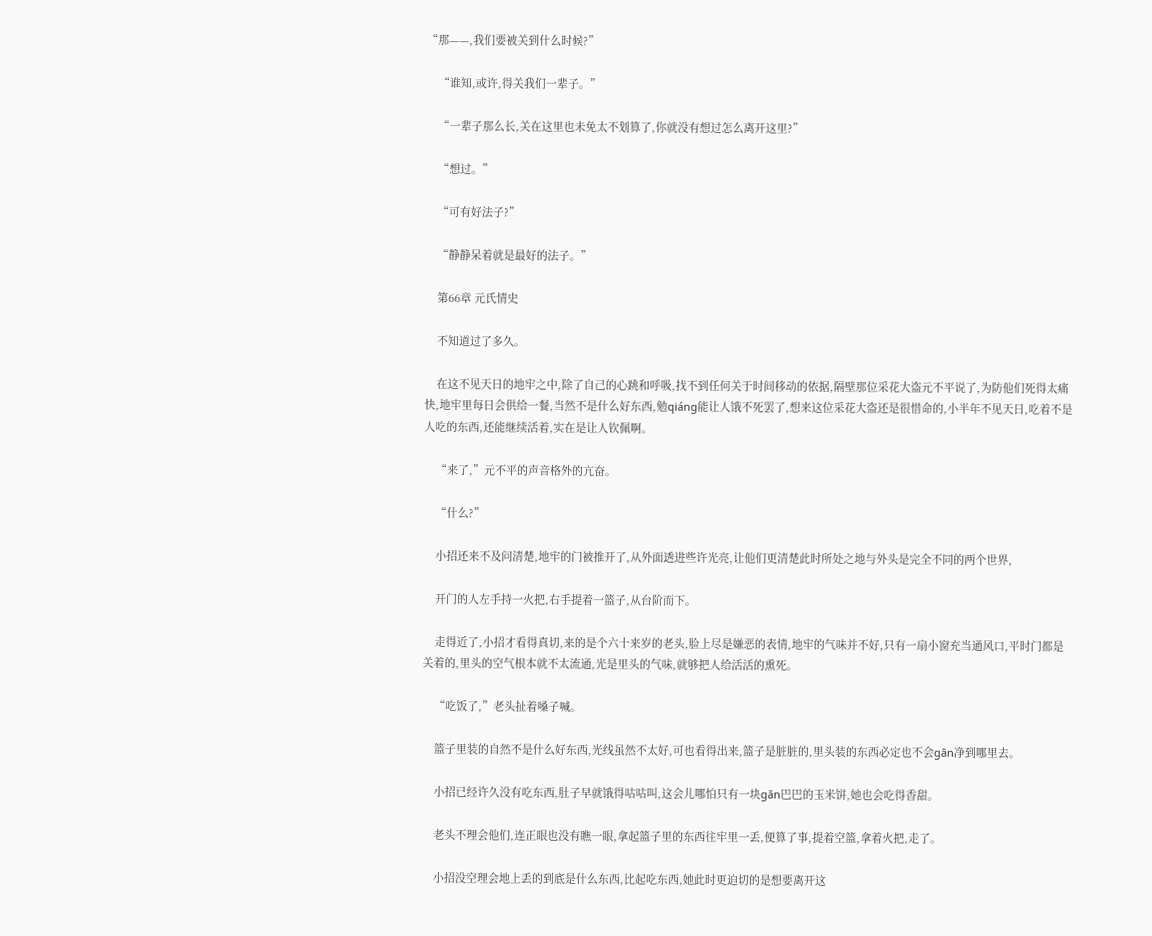“那——,我们要被关到什么时候?”

    “谁知,或许,得关我们一辈子。”

    “一辈子那么长,关在这里也未免太不划算了,你就没有想过怎么离开这里?”

    “想过。”

    “可有好法子?”

    “静静呆着就是最好的法子。”

    第66章 元氏情史

    不知道过了多久。

    在这不见天日的地牢之中,除了自己的心跳和呼吸,找不到任何关于时间移动的依据,隔壁那位采花大盗元不平说了,为防他们死得太痛快,地牢里每日会供给一餐,当然不是什么好东西,勉qiáng能让人饿不死罢了,想来这位采花大盗还是很惜命的,小半年不见天日,吃着不是人吃的东西,还能继续活着,实在是让人钦佩啊。

    “来了,”元不平的声音格外的亢奋。

    “什么?”

    小招还来不及问清楚,地牢的门被推开了,从外面透进些许光亮,让他们更清楚此时所处之地与外头是完全不同的两个世界,

    开门的人左手持一火把,右手提着一篮子,从台阶而下。

    走得近了,小招才看得真切,来的是个六十来岁的老头,脸上尽是嫌恶的表情,地牢的气味并不好,只有一扇小窗充当通风口,平时门都是关着的,里头的空气根本就不太流通,光是里头的气味,就够把人给活活的熏死。

    “吃饭了,”老头扯着嗓子喊。

    篮子里装的自然不是什么好东西,光线虽然不太好,可也看得出来,篮子是脏脏的,里头装的东西必定也不会gān净到哪里去。

    小招已经许久没有吃东西,肚子早就饿得咕咕叫,这会儿哪怕只有一块gān巴巴的玉米饼,她也会吃得香甜。

    老头不理会他们,连正眼也没有瞧一眼,拿起篮子里的东西往牢里一丢,便算了事,提着空篮,拿着火把,走了。

    小招没空理会地上丢的到底是什么东西,比起吃东西,她此时更迫切的是想要离开这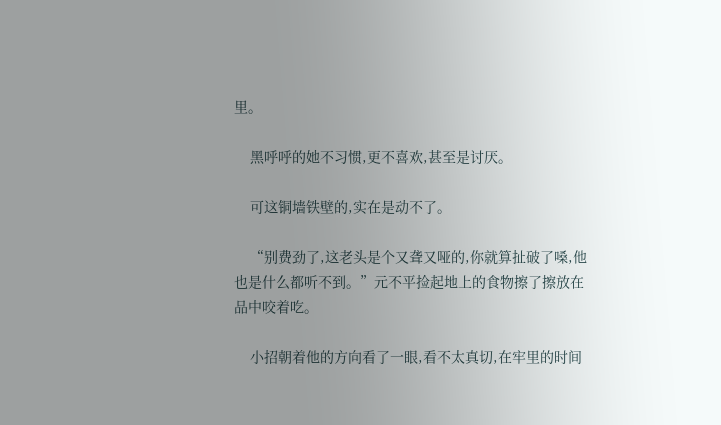里。

    黑呼呼的她不习惯,更不喜欢,甚至是讨厌。

    可这铜墙铁壁的,实在是动不了。

    “别费劲了,这老头是个又聋又哑的,你就算扯破了嗓,他也是什么都听不到。”元不平捡起地上的食物擦了擦放在品中咬着吃。

    小招朝着他的方向看了一眼,看不太真切,在牢里的时间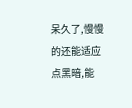呆久了,慢慢的还能适应点黑暗,能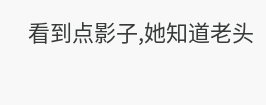看到点影子,她知道老头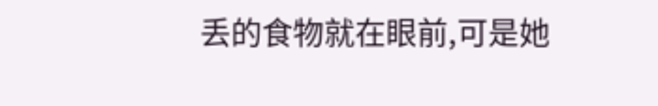丢的食物就在眼前,可是她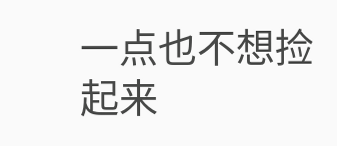一点也不想捡起来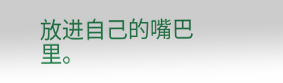放进自己的嘴巴里。